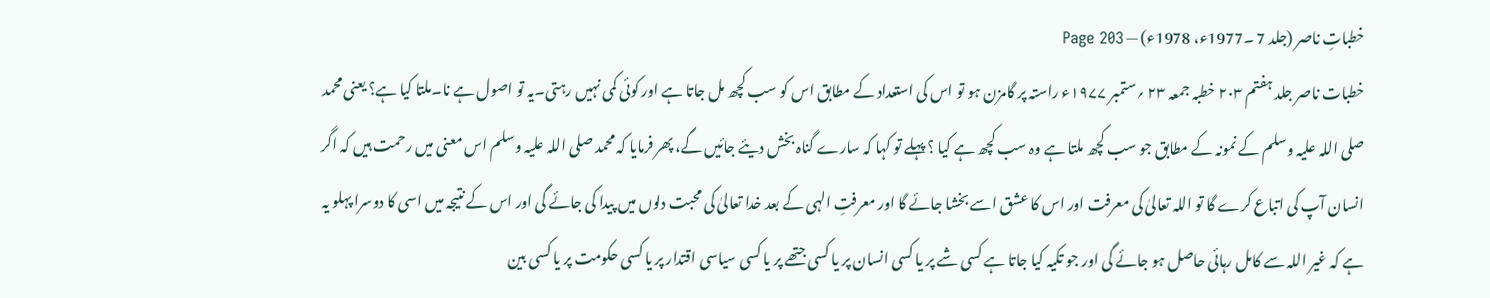خطباتِ ناصر (جلد 7 ۔1977ء، 1978ء) — Page 203
خطبات ناصر جلد ہفتم ۲۰۳ خطبہ جمعہ ۲۳ ؍ستمبر ۱۹۷۷ء راستہ پر گامزن ہو تو اس کی استعداد کے مطابق اس کو سب کچھ مل جاتا ہے اور کوئی کمی نہیں رہتی۔یہ تو اصول ہے نا۔ملتا کیا ہے؟ یعنی محمد صلی اللہ علیہ وسلم کے نمونہ کے مطابق جو سب کچھ ملتا ہے وہ سب کچھ ہے کیا ؟ پہلے تو کہا کہ سارے گناہ بخش دیئے جائیں گے، پھر فرمایا کہ محمد صلی اللہ علیہ وسلم اس معنی میں رحمت ہیں کہ اگر انسان آپ کی اتباع کرے گا تو اللہ تعالیٰ کی معرفت اور اس کا عشق اسے بخشا جائے گا اور معرفتِ الہی کے بعد خدا تعالیٰ کی محبت دلوں میں پیدا کی جائے گی اور اس کے نتیجہ میں اسی کا دوسرا پہلو یہ ہے کہ غیر اللہ سے کامل رہائی حاصل ہو جائے گی اور جو تکیہ کیا جاتا ہے کسی شے پر یا کسی انسان پر یا کسی جتھے پر یا کسی سیاسی اقتدار پر یا کسی حکومت پر یا کسی بین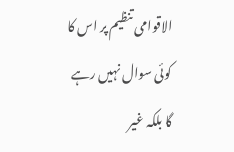الاقوامی تنظیم پر اس کا کوئی سوال نہیں رہے گا بلکہ غیر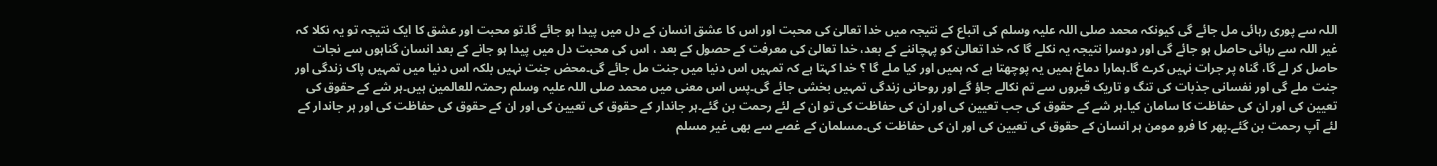اللہ سے پوری رہائی مل جائے گی کیونکہ محمد صلی اللہ علیہ وسلم کی اتباع کے نتیجہ میں خدا تعالیٰ کی محبت اور اس کا عشق انسان کے دل میں پیدا ہو جائے گا۔تو محبت اور عشق کا ایک نتیجہ تو یہ نکلا کہ غیر اللہ سے رہائی حاصل ہو جائے گی اور دوسرا نتیجہ یہ نکلے گا کہ خدا تعالیٰ کو پہچاننے کے بعد، خدا تعالیٰ کی معرفت کے حصول کے بعد ، اس کی محبت دل میں پیدا ہو جانے کے بعد انسان گناہوں سے نجات حاصل کر لے گا، گناہ پر جرات نہیں کرے گا۔ہمارا دماغ ہمیں یہ پوچھتا ہے کہ ہمیں اور کیا ملے گا ؟ خدا کہتا ہے کہ تمہیں اس دنیا میں جنت مل جائے گی۔محض جنت نہیں بلکہ اس دنیا میں تمہیں پاک زندگی اور جنت ملے گی اور نفسانی جذبات کی تنگ و تاریک قبروں سے تم نکالے جاؤ گے اور روحانی زندگی تمہیں بخشی جائے گی۔پس اس معنی میں محمد صلی اللہ علیہ وسلم رحمتہ للعالمین ہیں۔ہر شے کے حقوق کی تعیین کی اور ان کی حفاظت کا سامان کیا۔ہر شے کے حقوق کی جب تعیین کی اور ان کی حفاظت کی تو ان کے لئے رحمت بن گئے۔ہر جاندار کے حقوق کی تعیین کی اور ان کے حقوق کی حفاظت کی اور ہر جاندار کے لئے آپ رحمت بن گئے۔پھر کا فرو مومن ہر انسان کے حقوق کی تعیین کی اور ان کی حفاظت کی۔مسلمان کے غصے سے بھی غیر مسلم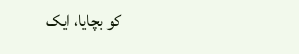کو بچایا، ایک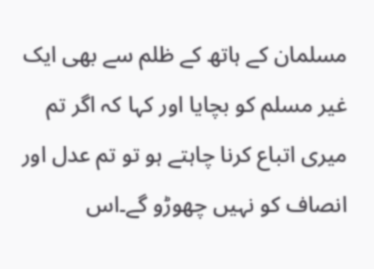مسلمان کے ہاتھ کے ظلم سے بھی ایک غیر مسلم کو بچایا اور کہا کہ اگر تم میری اتباع کرنا چاہتے ہو تو تم عدل اور انصاف کو نہیں چھوڑو گے۔اس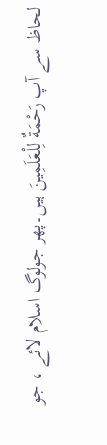لحاظ سے آپ رَحْمَةٌ لِلْعَلَمِينَ ہیں۔پھر جولوگ اسلام لائے ، جو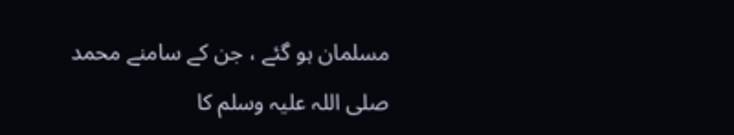مسلمان ہو گئے ، جن کے سامنے محمد صلی اللہ علیہ وسلم کا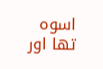اسوہ تھا اور